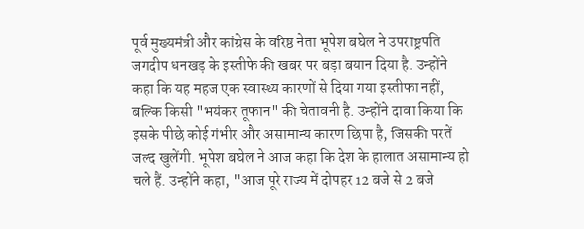पूर्व मुख्यमंत्री और कांग्रेस के वरिष्ठ नेता भूपेश बघेल ने उपराष्ट्रपति जगदीप धनखड़ के इस्तीफे की खबर पर बड़ा बयान दिया है. उन्होंने कहा कि यह महज एक स्वास्थ्य कारणों से दिया गया इस्तीफा नहीं, बल्कि किसी "भयंकर तूफान" की चेतावनी है. उन्होंने दावा किया कि इसके पीछे कोई गंभीर और असामान्य कारण छिपा है, जिसकी परतें जल्द खुलेंगी. भूपेश बघेल ने आज कहा कि देश के हालात असामान्य हो चले हैं. उन्होंने कहा, "आज पूरे राज्य में दोपहर 12 बजे से 2 बजे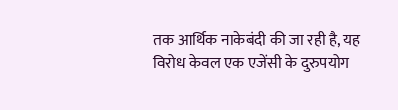तक आर्थिक नाकेबंदी की जा रही है, यह विरोध केवल एक एजेंसी के दुरुपयोग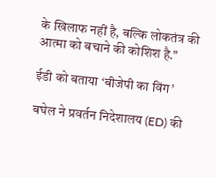के खिलाफ नहीं है, बल्कि लोकतंत्र की आत्मा को बचाने की कोशिश है."

ईडी को बताया ‘बीजेपी का विंग’

बघेल ने प्रवर्तन निदेशालय (ED) की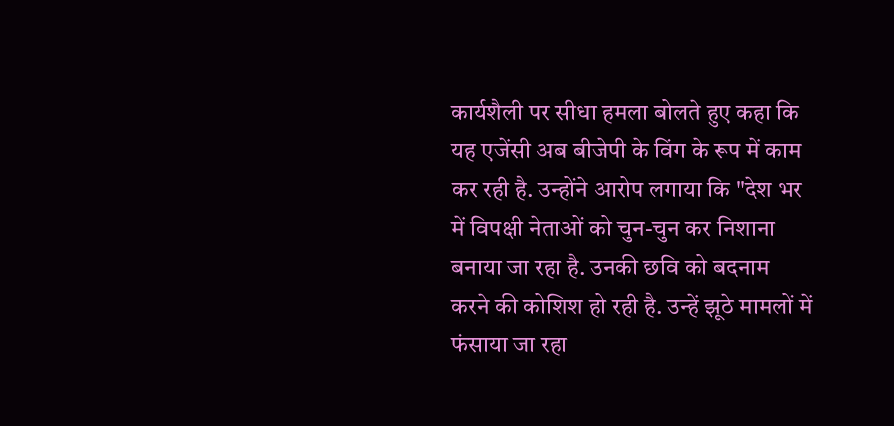कार्यशैली पर सीधा हमला बोलते हुए कहा कि यह एजेंसी अब बीजेपी के विंग के रूप में काम कर रही है. उन्होंने आरोप लगाया कि "देश भर में विपक्षी नेताओं को चुन-चुन कर निशाना बनाया जा रहा है. उनकी छवि को बदनाम करने की कोशिश हो रही है. उन्हें झूठे मामलों में फंसाया जा रहा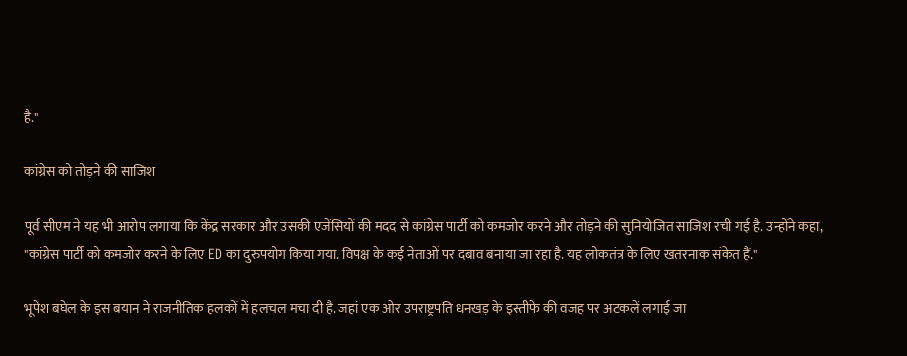है."

कांग्रेस को तोड़ने की साजिश

पूर्व सीएम ने यह भी आरोप लगाया कि केंद्र सरकार और उसकी एजेंसियों की मदद से कांग्रेस पार्टी को कमजोर करने और तोड़ने की सुनियोजित साजिश रची गई है. उन्होंने कहा, "कांग्रेस पार्टी को कमजोर करने के लिए ED का दुरुपयोग किया गया. विपक्ष के कई नेताओं पर दबाव बनाया जा रहा है. यह लोकतंत्र के लिए खतरनाक संकेत हैं."

भूपेश बघेल के इस बयान ने राजनीतिक हलकों में हलचल मचा दी है. जहां एक ओर उपराष्ट्रपति धनखड़ के इस्तीफे की वजह पर अटकलें लगाई जा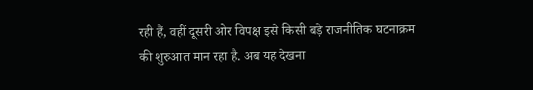रही हैं, वहीं दूसरी ओर विपक्ष इसे किसी बड़े राजनीतिक घटनाक्रम की शुरुआत मान रहा है. अब यह देखना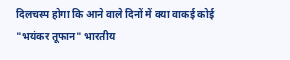दिलचस्प होगा कि आने वाले दिनों में क्या वाकई कोई "भयंकर तूफान" भारतीय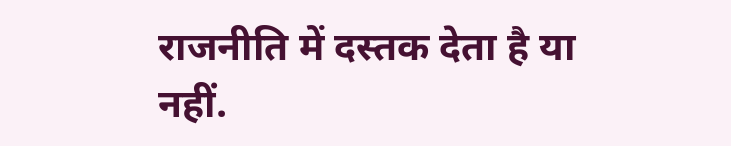राजनीति में दस्तक देता है या नहीं.